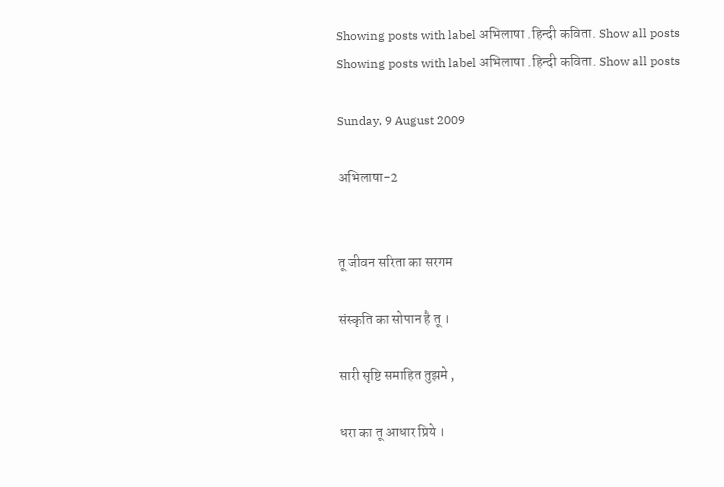Showing posts with label अभिलाषा .हिन्दी कविता. Show all posts
Showing posts with label अभिलाषा .हिन्दी कविता. Show all posts

Sunday, 9 August 2009

अभिलाषा-2


तू जीवन सरिता का सरगम

संस्कृति का सोपान है तू ।

सारी सृष्टि समाहित तुझमे ,

धरा का तू आधार प्रिये ।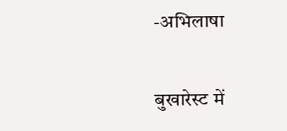-अभिलाषा

बुखारेस्ट में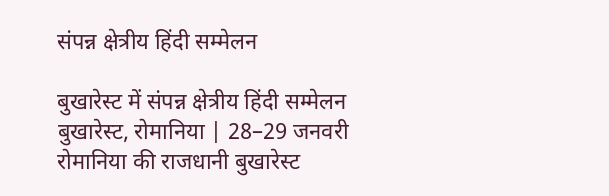संपन्न क्षेत्रीय हिंदी सम्मेलन

बुखारेस्ट में संपन्न क्षेत्रीय हिंदी सम्मेलन  बुखारेस्ट, रोमानिया | 28–29 जनवरी रोमानिया की राजधानी बुखारेस्ट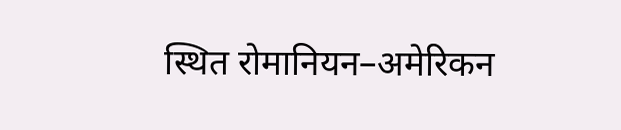स्थित रोमानियन–अमेरिकन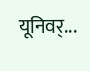यूनिवर्...